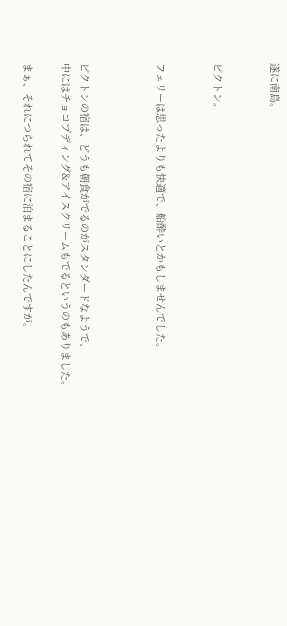遂に南島。


ピクトン。


フェリーは思ったよりも快適で、船酔いとかもしませんでした。



ピクトンの宿は、どうも朝食がでるのがスタンダードなようで、
中にはチョコプディング&アイスクリームもでるというのもありました。

まぁ、それにつられてその宿に泊まることにしたんですが。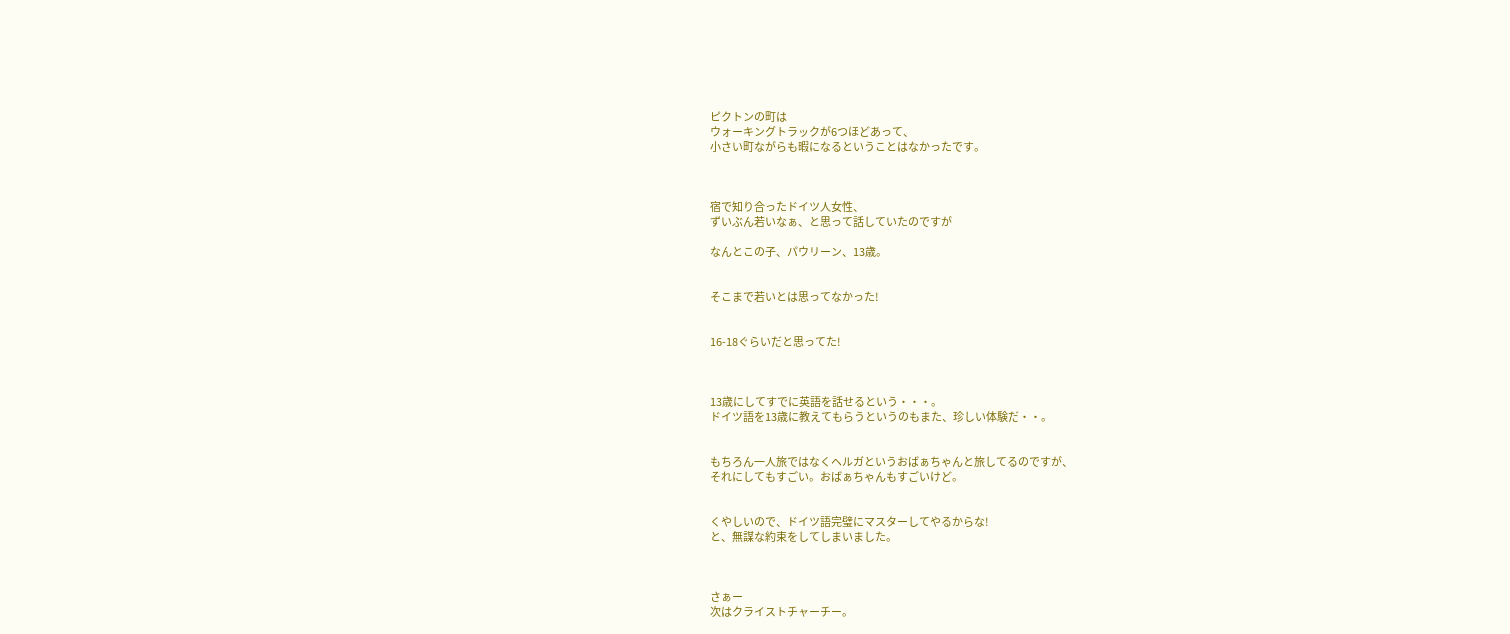ピクトンの町は
ウォーキングトラックが6つほどあって、
小さい町ながらも暇になるということはなかったです。



宿で知り合ったドイツ人女性、
ずいぶん若いなぁ、と思って話していたのですが

なんとこの子、パウリーン、13歳。


そこまで若いとは思ってなかった!


16-18ぐらいだと思ってた!



13歳にしてすでに英語を話せるという・・・。
ドイツ語を13歳に教えてもらうというのもまた、珍しい体験だ・・。


もちろん一人旅ではなくヘルガというおばぁちゃんと旅してるのですが、
それにしてもすごい。おばぁちゃんもすごいけど。


くやしいので、ドイツ語完璧にマスターしてやるからな!
と、無謀な約束をしてしまいました。



さぁー
次はクライストチャーチー。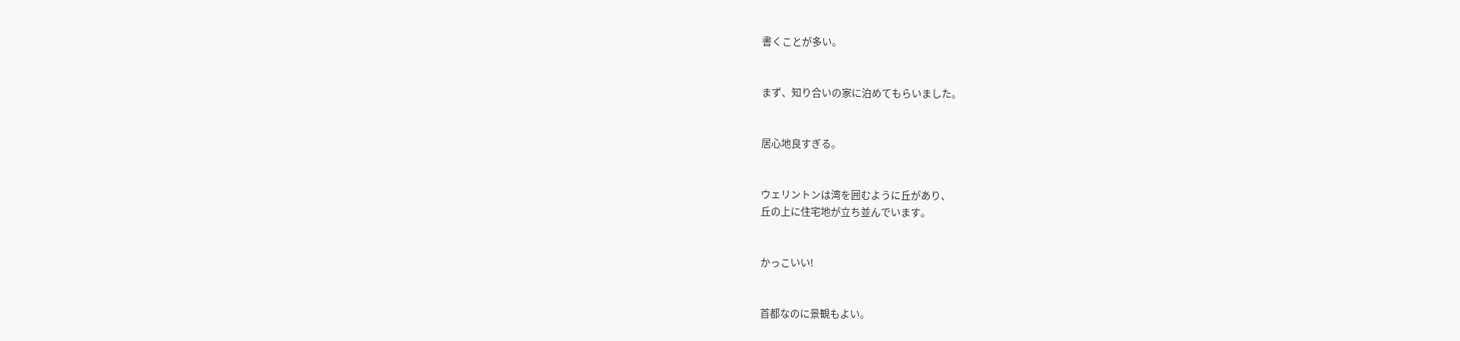書くことが多い。


まず、知り合いの家に泊めてもらいました。


居心地良すぎる。


ウェリントンは湾を囲むように丘があり、
丘の上に住宅地が立ち並んでいます。


かっこいい!


首都なのに景観もよい。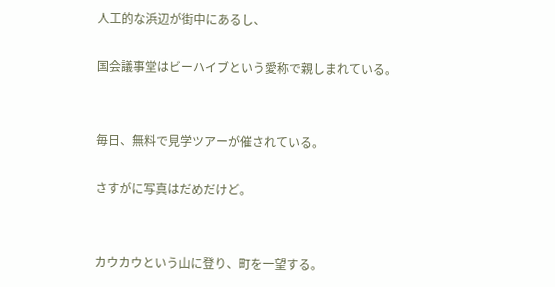人工的な浜辺が街中にあるし、

国会議事堂はビーハイブという愛称で親しまれている。


毎日、無料で見学ツアーが催されている。

さすがに写真はだめだけど。


カウカウという山に登り、町を一望する。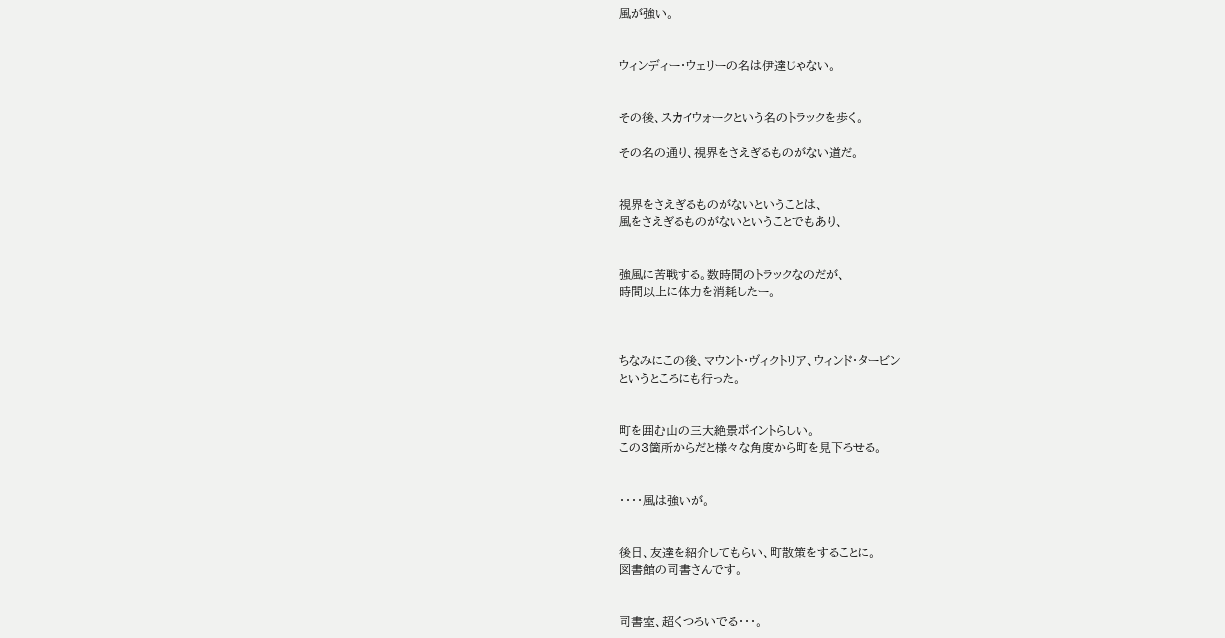風が強い。


ウィンディー・ウェリーの名は伊達じゃない。


その後、スカイウォークという名のトラックを歩く。

その名の通り、視界をさえぎるものがない道だ。


視界をさえぎるものがないということは、
風をさえぎるものがないということでもあり、


強風に苦戦する。数時間のトラックなのだが、
時間以上に体力を消耗したー。



ちなみにこの後、マウント・ヴィクトリア、ウィンド・タービン
というところにも行った。


町を囲む山の三大絶景ポイントらしい。
この3箇所からだと様々な角度から町を見下ろせる。


・・・・風は強いが。


後日、友達を紹介してもらい、町散策をすることに。
図書館の司書さんです。


司書室、超くつろいでる・・・。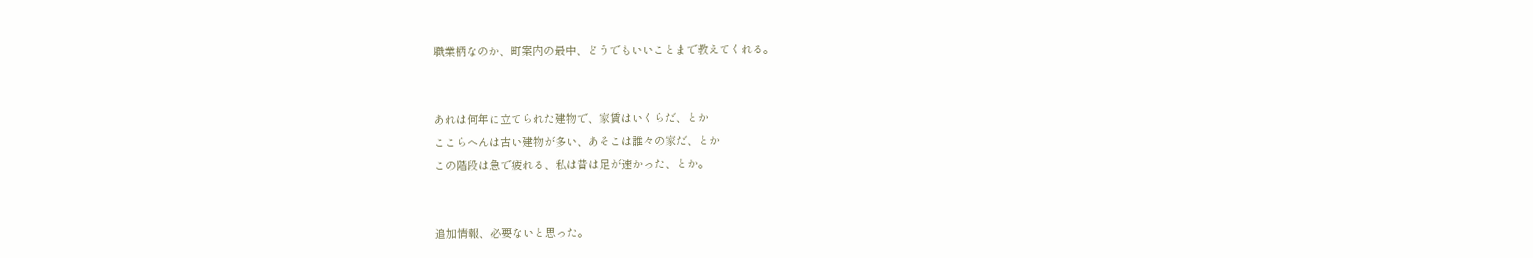職業柄なのか、町案内の最中、どうでもいいことまで教えてくれる。


あれは何年に立てられた建物で、家賃はいくらだ、とか
ここらへんは古い建物が多い、あそこは誰々の家だ、とか
この階段は急で疲れる、私は昔は足が速かった、とか。


追加情報、必要ないと思った。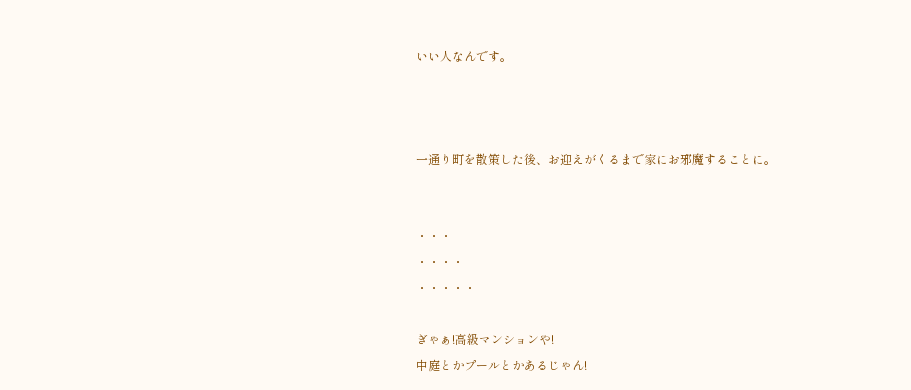いい人なんです。



一通り町を散策した後、お迎えがくるまで家にお邪魔することに。


・・・
・・・・
・・・・・

ぎゃぁ!高級マンションや!
中庭とかプールとかあるじゃん!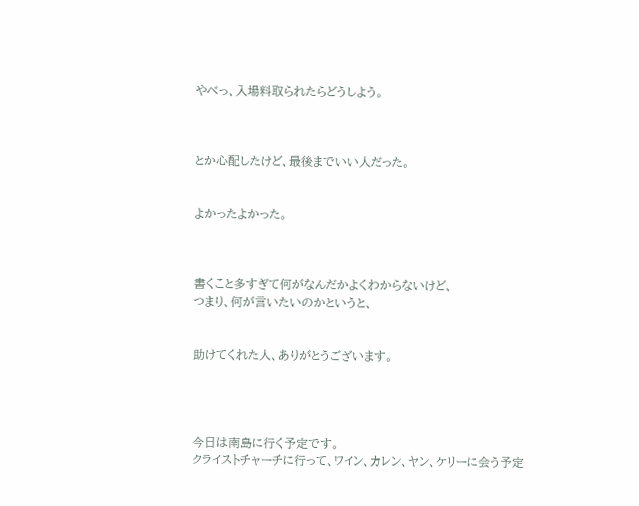やべっ、入場料取られたらどうしよう。



とか心配したけど、最後までいい人だった。


よかったよかった。



書くこと多すぎて何がなんだかよくわからないけど、
つまり、何が言いたいのかというと、


助けてくれた人、ありがとうございます。




今日は南島に行く予定です。
クライストチャーチに行って、ワイン、カレン、ヤン、ケリーに会う予定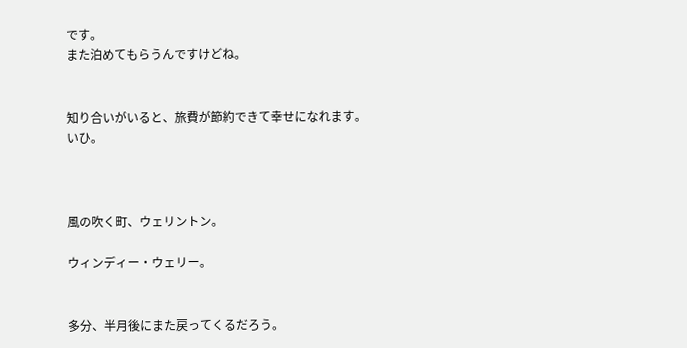です。
また泊めてもらうんですけどね。


知り合いがいると、旅費が節約できて幸せになれます。
いひ。



風の吹く町、ウェリントン。

ウィンディー・ウェリー。


多分、半月後にまた戻ってくるだろう。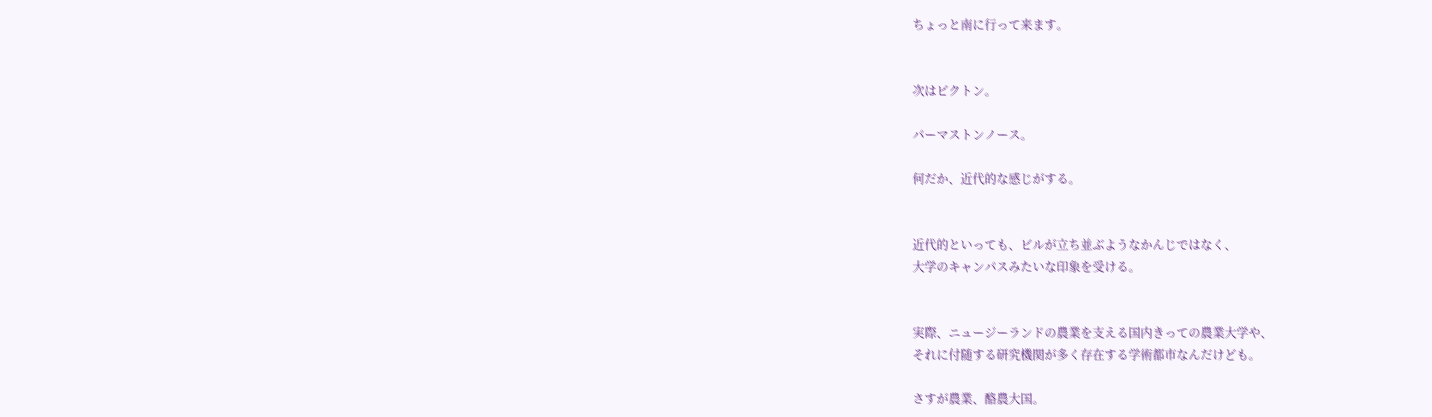ちょっと南に行って来ます。


次はピクトン。

パーマストンノース。

何だか、近代的な感じがする。


近代的といっても、ビルが立ち並ぶようなかんじではなく、
大学のキャンパスみたいな印象を受ける。


実際、ニュージーランドの農業を支える国内きっての農業大学や、
それに付随する研究機関が多く存在する学術都市なんだけども。

さすが農業、酪農大国。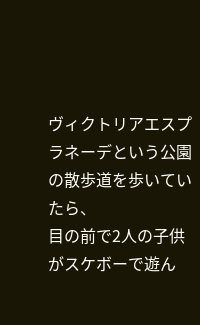ヴィクトリアエスプラネーデという公園の散歩道を歩いていたら、
目の前で2人の子供がスケボーで遊ん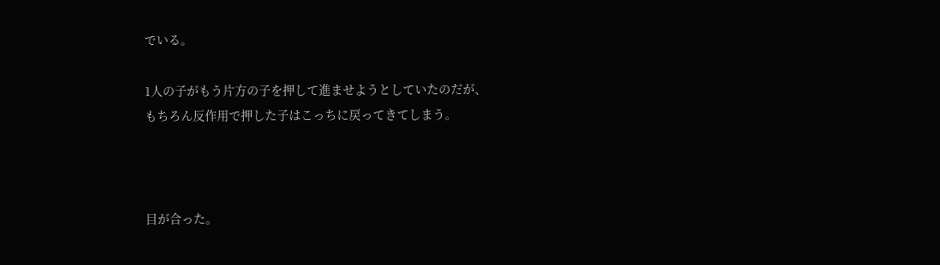でいる。

1人の子がもう片方の子を押して進ませようとしていたのだが、
もちろん反作用で押した子はこっちに戻ってきてしまう。



目が合った。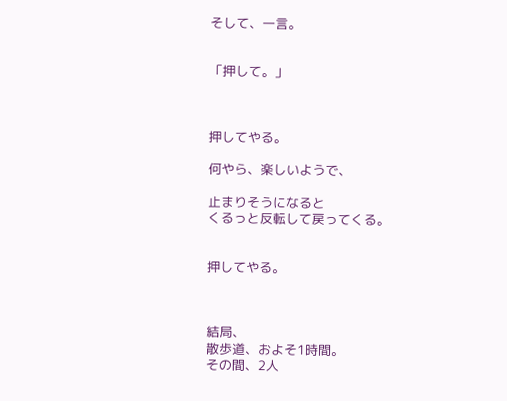そして、一言。


「押して。」



押してやる。

何やら、楽しいようで、

止まりそうになると
くるっと反転して戻ってくる。


押してやる。



結局、
散歩道、およそ1時間。
その間、2人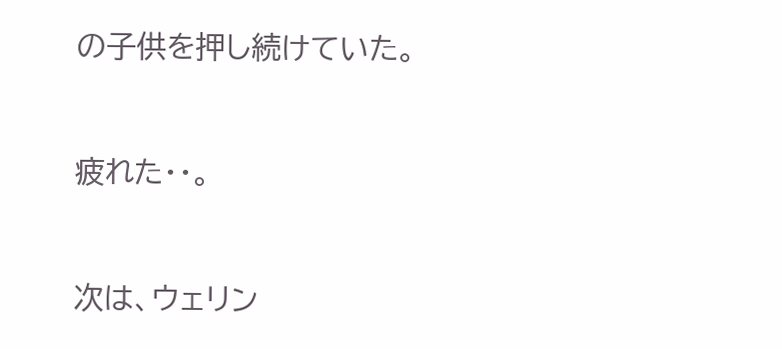の子供を押し続けていた。


疲れた・・。


次は、ウェリン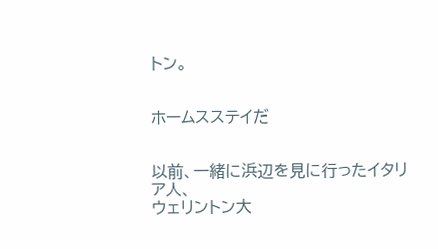トン。


ホームスステイだ


以前、一緒に浜辺を見に行ったイタリア人、
ウェリントン大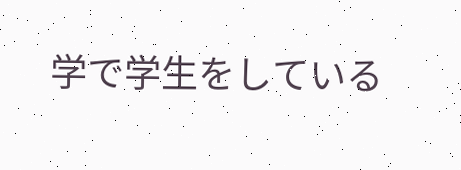学で学生をしている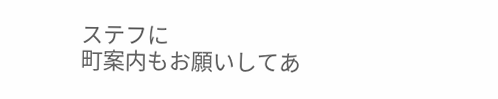ステフに
町案内もお願いしてあ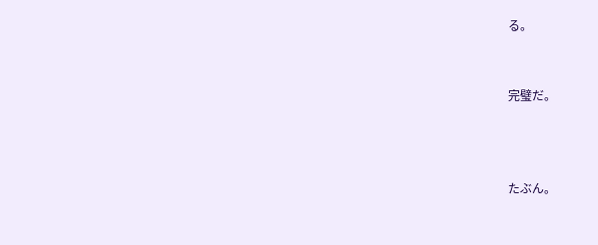る。


完璧だ。



たぶん。